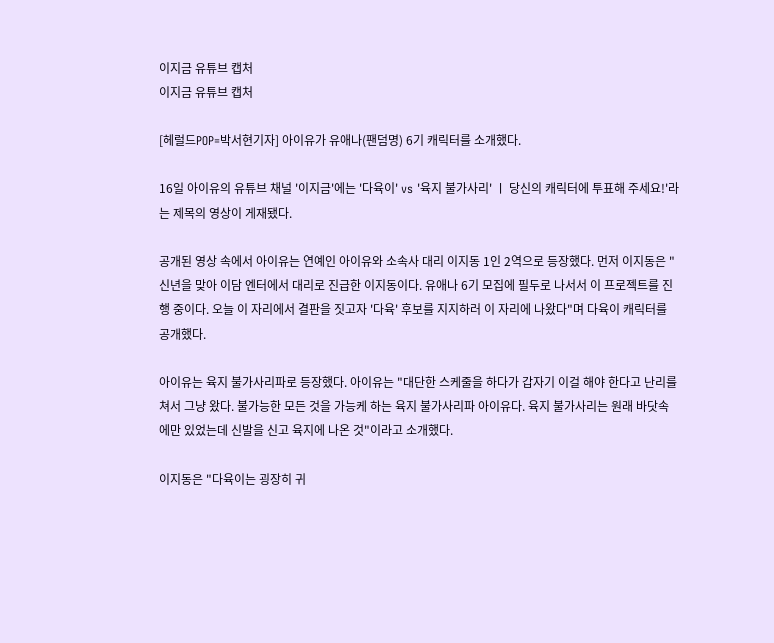이지금 유튜브 캡처
이지금 유튜브 캡처

[헤럴드POP=박서현기자] 아이유가 유애나(팬덤명) 6기 캐릭터를 소개했다.

16일 아이유의 유튜브 채널 '이지금'에는 '다육이' vs '육지 불가사리' ㅣ 당신의 캐릭터에 투표해 주세요!'라는 제목의 영상이 게재됐다.

공개된 영상 속에서 아이유는 연예인 아이유와 소속사 대리 이지동 1인 2역으로 등장했다. 먼저 이지동은 "신년을 맞아 이담 엔터에서 대리로 진급한 이지동이다. 유애나 6기 모집에 필두로 나서서 이 프로젝트를 진행 중이다. 오늘 이 자리에서 결판을 짓고자 '다육' 후보를 지지하러 이 자리에 나왔다"며 다육이 캐릭터를 공개했다.

아이유는 육지 불가사리파로 등장했다. 아이유는 "대단한 스케줄을 하다가 갑자기 이걸 해야 한다고 난리를 쳐서 그냥 왔다. 불가능한 모든 것을 가능케 하는 육지 불가사리파 아이유다. 육지 불가사리는 원래 바닷속에만 있었는데 신발을 신고 육지에 나온 것"이라고 소개했다.

이지동은 "다육이는 굉장히 귀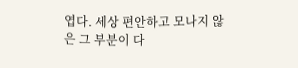엽다. 세상 편안하고 모나지 않은 그 부분이 다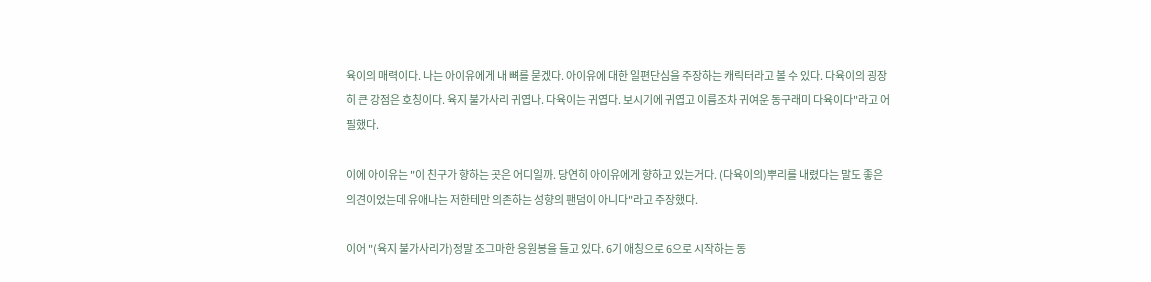육이의 매력이다. 나는 아이유에게 내 뼈를 묻겠다. 아이유에 대한 일편단심을 주장하는 캐릭터라고 볼 수 있다. 다육이의 굉장히 큰 강점은 호칭이다. 육지 불가사리 귀엽나. 다육이는 귀엽다. 보시기에 귀엽고 이름조차 귀여운 동구래미 다육이다"라고 어필했다.

이에 아이유는 "이 친구가 향하는 곳은 어디일까. 당연히 아이유에게 향하고 있는거다. (다육이의)뿌리를 내렸다는 말도 좋은 의견이었는데 유애나는 저한테만 의존하는 성향의 팬덤이 아니다"라고 주장했다.

이어 "(육지 불가사리가)정말 조그마한 응원봉을 들고 있다. 6기 애칭으로 6으로 시작하는 동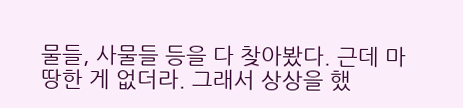물들, 사물들 등을 다 찾아봤다. 근데 마땅한 게 없더라. 그래서 상상을 했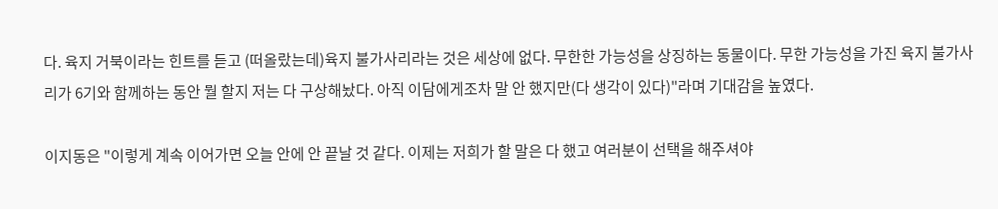다. 육지 거북이라는 힌트를 듣고 (떠올랐는데)육지 불가사리라는 것은 세상에 없다. 무한한 가능성을 상징하는 동물이다. 무한 가능성을 가진 육지 불가사리가 6기와 함께하는 동안 뭘 할지 저는 다 구상해놨다. 아직 이담에게조차 말 안 했지만(다 생각이 있다)"라며 기대감을 높였다.

이지동은 "이렇게 계속 이어가면 오늘 안에 안 끝날 것 같다. 이제는 저희가 할 말은 다 했고 여러분이 선택을 해주셔야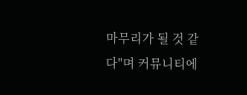마무리가 될 것 같다"며 커뮤니티에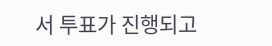서 투표가 진행되고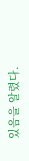있음을 알렸다.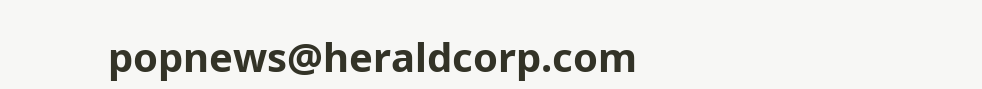popnews@heraldcorp.com